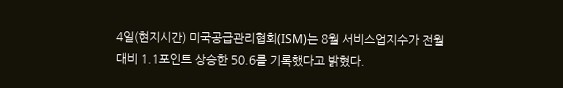4일(현지시간) 미국공급관리협회(ISM)는 8월 서비스업지수가 전월대비 1.1포인트 상승한 50.6를 기록했다고 밝혔다.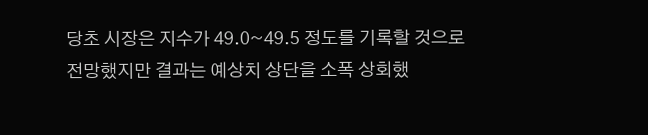당초 시장은 지수가 49.0~49.5 정도를 기록할 것으로 전망했지만 결과는 예상치 상단을 소폭 상회했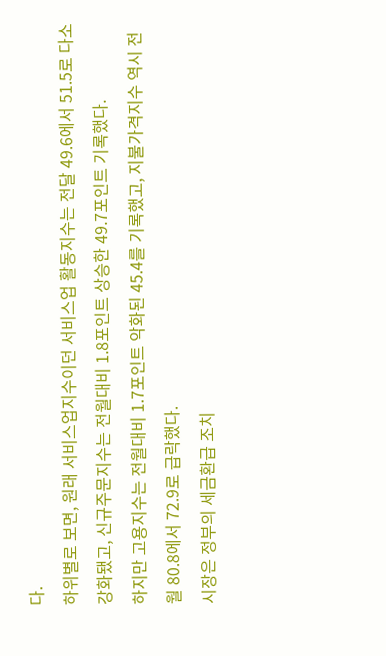다.
하위별로 보면, 원래 서비스업지수이던 서비스업 활동지수는 전달 49.6에서 51.5로 다소 강화됐고, 신규주문지수는 전월대비 1.8포인트 상승한 49.7포인트 기록했다.
하지만 고용지수는 전월대비 1.7포인트 악화된 45.4를 기록했고, 지불가격지수 역시 전월 80.8에서 72.9로 급락했다.
시장은 정부의 세금환급 조치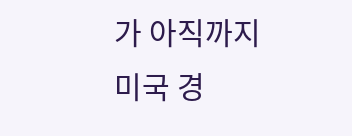가 아직까지 미국 경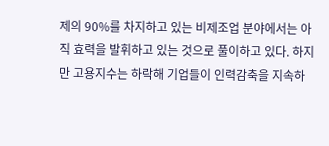제의 90%를 차지하고 있는 비제조업 분야에서는 아직 효력을 발휘하고 있는 것으로 풀이하고 있다. 하지만 고용지수는 하락해 기업들이 인력감축을 지속하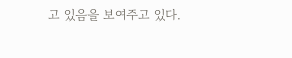고 있음을 보여주고 있다.